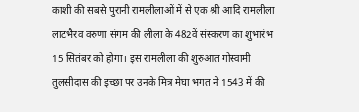काशी की सबसे पुरानी रामलीलाओं में से एक श्री आदि रामलीला लाटभैरव वरुणा संगम की लीला के 482वें संस्करण का शुभारंभ 15 सितंबर को होगा। इस रामलीला की शुरुआत गोस्वामी तुलसीदास की इच्छा पर उनके मित्र मेघा भगत ने 1543 में की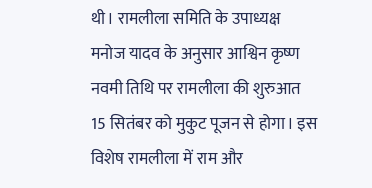थी। रामलीला समिति के उपाध्यक्ष मनोज यादव के अनुसार आश्विन कृष्ण नवमी तिथि पर रामलीला की शुरुआत 15 सितंबर को मुकुट पूजन से होगा। इस विशेष रामलीला में राम और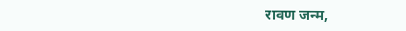रावण जन्म,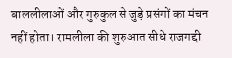बाललीलाओं और गुरुकुल से जुड़े प्रसंगों का मंचन नहीं होता। रामलीला की शुरुआत सीधे राजगद्दी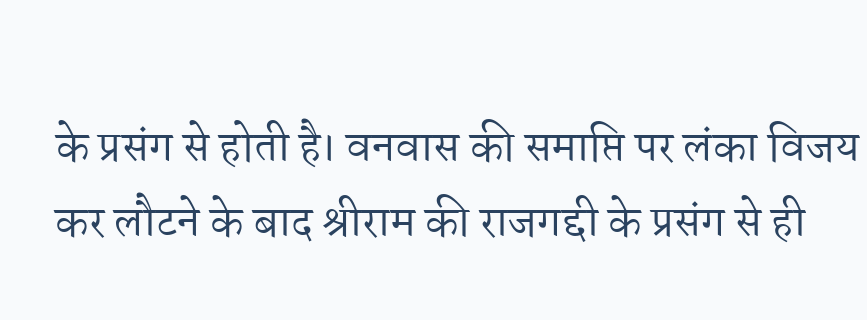के प्रसंग से होती है। वनवास की समाप्ति पर लंका विजय कर लौटने के बाद श्रीराम की राजगद्दी के प्रसंग से ही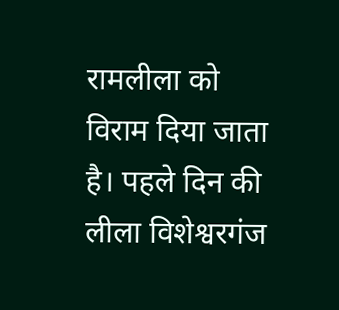रामलीला को विराम दिया जाता है। पहले दिन की लीला विशेश्वरगंज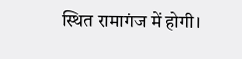स्थित रामागंज में होगी।